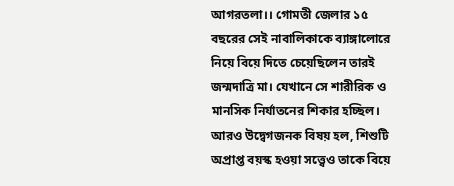আগরতলা।। গোমতী জেলার ১৫ বছরের সেই নাবালিকাকে ব্যাঙ্গালোরে নিয়ে বিয়ে দিতে চেয়েছিলেন তারই জন্মদাত্রি মা। যেখানে সে শারীরিক ও মানসিক নির্যাতনের শিকার হচ্ছিল। আরও উদ্বেগজনক বিষয় হল, শিশুটি অপ্রাপ্ত বয়স্ক হওয়া সত্ত্বেও তাকে বিয়ে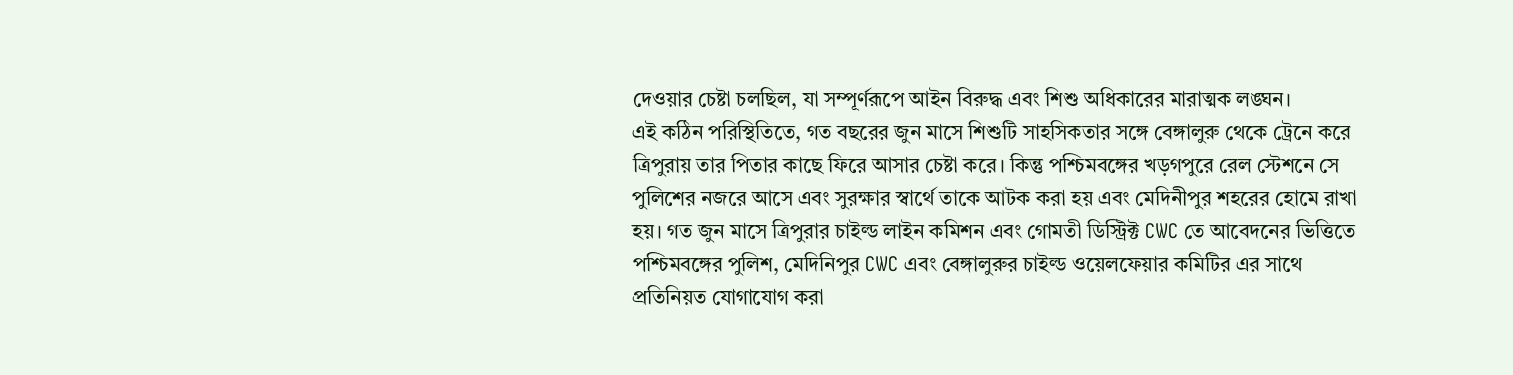দেওয়ার চেষ্টা চলছিল, যা সম্পূর্ণরূপে আইন বিরুদ্ধ এবং শিশু অধিকারের মারাত্মক লঙ্ঘন।
এই কঠিন পরিস্থিতিতে, গত বছরের জুন মাসে শিশুটি সাহসিকতার সঙ্গে বেঙ্গালুরু থেকে ট্রেনে করে ত্রিপুরায় তার পিতার কাছে ফিরে আসার চেষ্টা করে। কিন্তু পশ্চিমবঙ্গের খড়গপুরে রেল স্টেশনে সে পুলিশের নজরে আসে এবং সুরক্ষার স্বার্থে তাকে আটক করা হয় এবং মেদিনীপুর শহরের হোমে রাখা হয়। গত জুন মাসে ত্রিপুরার চাইল্ড লাইন কমিশন এবং গোমতী ডিস্ট্রিক্ট CWC তে আবেদনের ভিত্তিতে পশ্চিমবঙ্গের পুলিশ, মেদিনিপুর CWC এবং বেঙ্গালুরুর চাইল্ড ওয়েলফেয়ার কমিটির এর সাথে প্রতিনিয়ত যোগাযোগ করা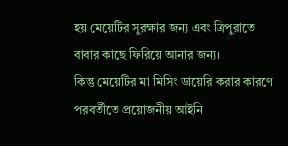হয় মেয়েটির সুরক্ষার জন্য এবং ত্রিপুরাতে বাবার কাছে ফিরিয়ে আনার জন্য।
কিন্তু মেয়েটির মা মিসিং ডায়েরি করার কারণে পরবর্তীতে প্রয়োজনীয় আইনি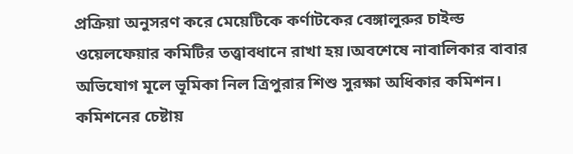প্রক্রিয়া অনুসরণ করে মেয়েটিকে কর্ণাটকের বেঙ্গালুরুর চাইল্ড ওয়েলফেয়ার কমিটির তত্ত্বাবধানে রাখা হয়।অবশেষে নাবালিকার বাবার অভিযোগ মূলে ভূমিকা নিল ত্রিপুরার শিশু সুরক্ষা অধিকার কমিশন। কমিশনের চেষ্টায়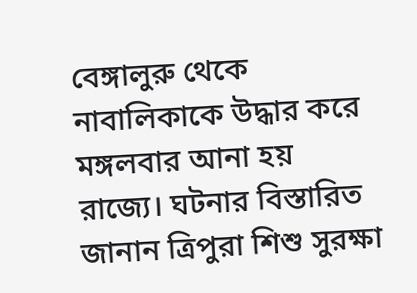বেঙ্গালুরু থেকে নাবালিকাকে উদ্ধার করে মঙ্গলবার আনা হয় রাজ্যে। ঘটনার বিস্তারিত জানান ত্রিপুরা শিশু সুরক্ষা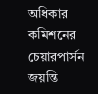অধিকার কমিশনের চেয়ারপার্সন জয়ন্তি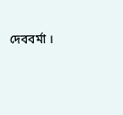দেববর্মা ।